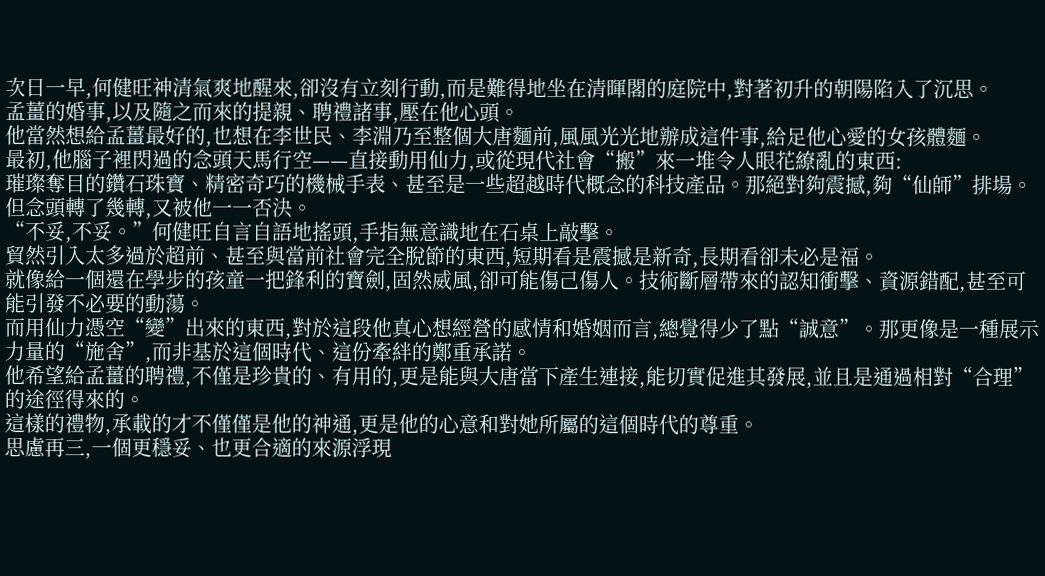次日一早,何健旺神清氣爽地醒來,卻沒有立刻行動,而是難得地坐在清暉閣的庭院中,對著初升的朝陽陷入了沉思。
孟薑的婚事,以及隨之而來的提親、聘禮諸事,壓在他心頭。
他當然想給孟薑最好的,也想在李世民、李淵乃至整個大唐麵前,風風光光地辦成這件事,給足他心愛的女孩體麵。
最初,他腦子裡閃過的念頭天馬行空——直接動用仙力,或從現代社會“搬”來一堆令人眼花繚亂的東西:
璀璨奪目的鑽石珠寶、精密奇巧的機械手表、甚至是一些超越時代概念的科技產品。那絕對夠震撼,夠“仙師”排場。
但念頭轉了幾轉,又被他一一否決。
“不妥,不妥。”何健旺自言自語地搖頭,手指無意識地在石桌上敲擊。
貿然引入太多過於超前、甚至與當前社會完全脫節的東西,短期看是震撼是新奇,長期看卻未必是福。
就像給一個還在學步的孩童一把鋒利的寶劍,固然威風,卻可能傷己傷人。技術斷層帶來的認知衝擊、資源錯配,甚至可能引發不必要的動蕩。
而用仙力憑空“變”出來的東西,對於這段他真心想經營的感情和婚姻而言,總覺得少了點“誠意”。那更像是一種展示力量的“施舍”,而非基於這個時代、這份牽絆的鄭重承諾。
他希望給孟薑的聘禮,不僅是珍貴的、有用的,更是能與大唐當下產生連接,能切實促進其發展,並且是通過相對“合理”的途徑得來的。
這樣的禮物,承載的才不僅僅是他的神通,更是他的心意和對她所屬的這個時代的尊重。
思慮再三,一個更穩妥、也更合適的來源浮現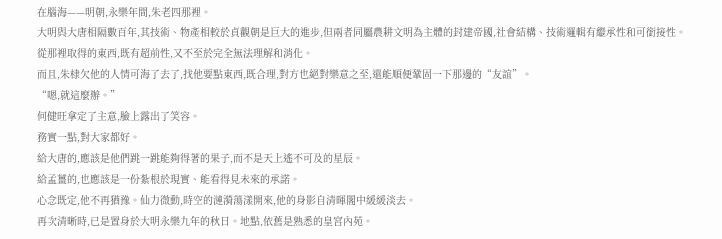在腦海——明朝,永樂年間,朱老四那裡。
大明與大唐相隔數百年,其技術、物產相較於貞觀朝是巨大的進步,但兩者同屬農耕文明為主體的封建帝國,社會結構、技術邏輯有繼承性和可銜接性。
從那裡取得的東西,既有超前性,又不至於完全無法理解和消化。
而且,朱棣欠他的人情可海了去了,找他要點東西,既合理,對方也絕對樂意之至,還能順便鞏固一下那邊的“友誼”。
“嗯,就這麼辦。”
何健旺拿定了主意,臉上露出了笑容。
務實一點,對大家都好。
給大唐的,應該是他們跳一跳能夠得著的果子,而不是天上遙不可及的星辰。
給孟薑的,也應該是一份紮根於現實、能看得見未來的承諾。
心念既定,他不再猶豫。仙力微動,時空的漣漪蕩漾開來,他的身影自清暉閣中緩緩淡去。
再次清晰時,已是置身於大明永樂九年的秋日。地點,依舊是熟悉的皇宮內苑。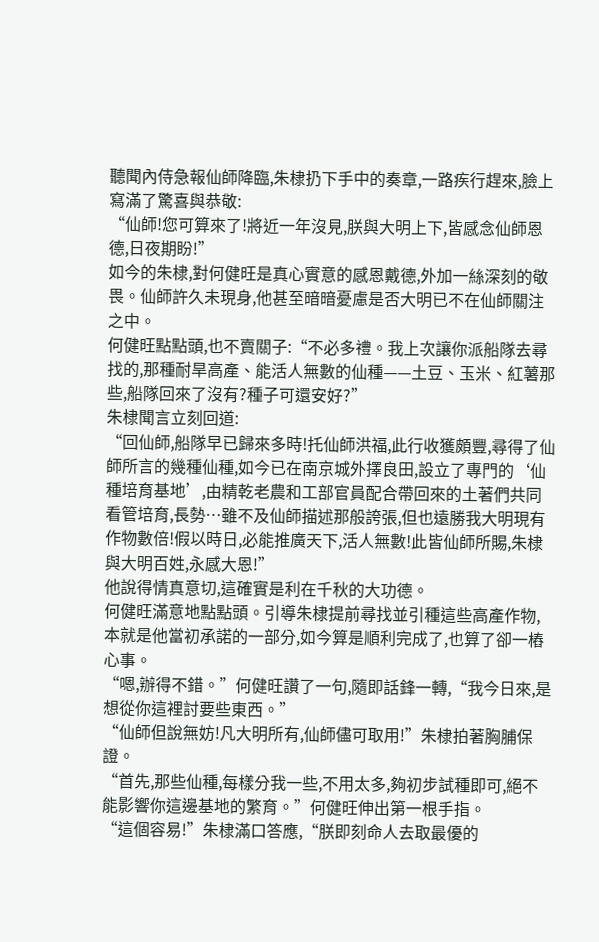聽聞內侍急報仙師降臨,朱棣扔下手中的奏章,一路疾行趕來,臉上寫滿了驚喜與恭敬:
“仙師!您可算來了!將近一年沒見,朕與大明上下,皆感念仙師恩德,日夜期盼!”
如今的朱棣,對何健旺是真心實意的感恩戴德,外加一絲深刻的敬畏。仙師許久未現身,他甚至暗暗憂慮是否大明已不在仙師關注之中。
何健旺點點頭,也不賣關子:“不必多禮。我上次讓你派船隊去尋找的,那種耐旱高產、能活人無數的仙種——土豆、玉米、紅薯那些,船隊回來了沒有?種子可還安好?”
朱棣聞言立刻回道:
“回仙師,船隊早已歸來多時!托仙師洪福,此行收獲頗豐,尋得了仙師所言的幾種仙種,如今已在南京城外擇良田,設立了專門的‘仙種培育基地’,由精乾老農和工部官員配合帶回來的土著們共同看管培育,長勢…雖不及仙師描述那般誇張,但也遠勝我大明現有作物數倍!假以時日,必能推廣天下,活人無數!此皆仙師所賜,朱棣與大明百姓,永感大恩!”
他說得情真意切,這確實是利在千秋的大功德。
何健旺滿意地點點頭。引導朱棣提前尋找並引種這些高產作物,本就是他當初承諾的一部分,如今算是順利完成了,也算了卻一樁心事。
“嗯,辦得不錯。”何健旺讚了一句,隨即話鋒一轉,“我今日來,是想從你這裡討要些東西。”
“仙師但說無妨!凡大明所有,仙師儘可取用!”朱棣拍著胸脯保證。
“首先,那些仙種,每樣分我一些,不用太多,夠初步試種即可,絕不能影響你這邊基地的繁育。”何健旺伸出第一根手指。
“這個容易!”朱棣滿口答應,“朕即刻命人去取最優的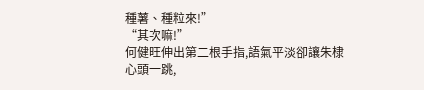種薯、種粒來!”
“其次嘛!”
何健旺伸出第二根手指,語氣平淡卻讓朱棣心頭一跳,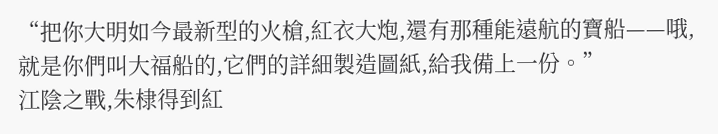“把你大明如今最新型的火槍,紅衣大炮,還有那種能遠航的寶船——哦,就是你們叫大福船的,它們的詳細製造圖紙,給我備上一份。”
江陰之戰,朱棣得到紅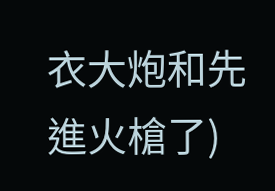衣大炮和先進火槍了)